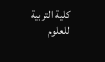كلية التربية للعلوم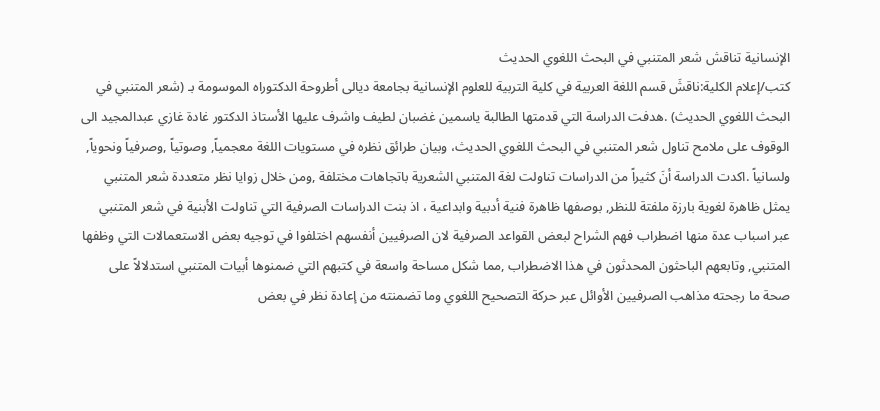الإنسانية تناقش شعر المتنبي في البحث اللغوي الحديث
كتب/إعلام الكلية:ناقشَ قسم اللغة العربية في كلية التربية للعلوم الإنسانية بجامعة ديالى أطروحة الدكتوراه الموسومة بـ (شعر المتنبي في البحث اللغوي الحديث) .هدفت الدراسة التي قدمتها الطالبة ياسمين غضبان لطيف واشرف عليها الأستاذ الدكتور غادة غازي عبدالمجيد الى الوقوف على ملامح تناول شعر المتنبي في البحث اللغوي الحديث، وبيان طرائق نظره في مستويات اللغة معجمياً, وصوتياً ,وصرفياً ونحوياً, ولسانياً .اكدت الدراسة أنَ كثيراً من الدراسات تناولت لغة المتنبي الشعرية باتجاهات مختلفة ,ومن خلال زوايا نظر متعددة شعر المتنبي يمثل ظاهرة لغوية بارزة ملفتة للنظر, بوصفها ظاهرة فنية أدبية وابداعية ، اذ بنت الدراسات الصرفية التي تناولت الأبنية في شعر المتنبي عبر اسباب عدة منها اضطراب فهم الشراح لبعض القواعد الصرفية لان الصرفيين أنفسهم اختلفوا في توجيه بعض الاستعمالات التي وظفها المتنبي, وتابعهم الباحثون المحدثون في هذا الاضطراب ,مما شكل مساحة واسعة في كتبهم التي ضمنوها أبيات المتنبي استدلالاً على صحة ما رجحته مذاهب الصرفيين الأوائل عبر حركة التصحيح اللغوي وما تضمنته من إعادة نظر في بعض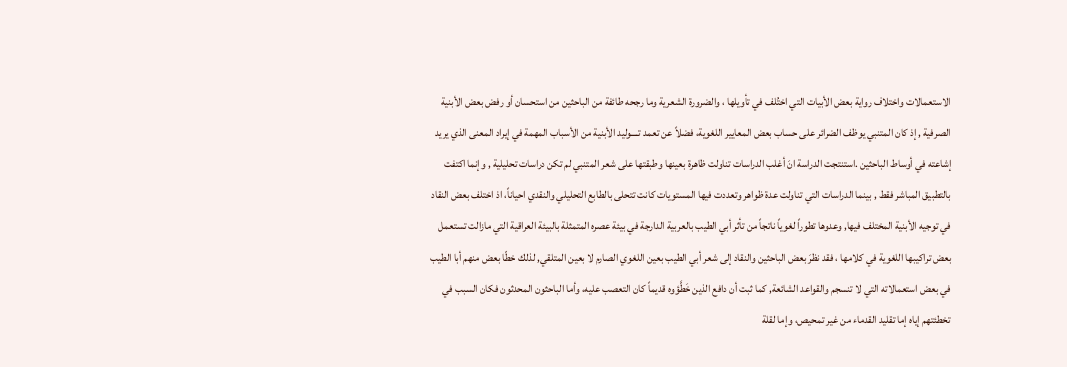الاستعمالات واختلاف رواية بعض الأبيات التي اختُلف في تأويلها ، والضرورة الشعرية وما رجحه طائفة من الباحثين من استحسان أو رفض بعض الأبنية الصرفية , إذ كان المتنبي يوظف الضرائر على حساب بعض المعايير اللغوية، فضلاً عن تعمد تــــوليد الأبنية من الأسباب المهمة في إيراد المعنى الذي يريد إشاعته في أوساط الباحثين .استنتجت الدراسة انَ أغلب الدراسات تناولت ظاهرة بعينها وطبقتها على شعر المتنبي لم تكن دراسات تحليلية , وإنما اكتفت بالتطبيق المباشر فقط , بينما الدراسات التي تناولت عدة ظواهر وتعددت فيها المستويات كانت تتحلى بالطابع التحليلي والنقدي احياناً، اذ اختلف بعض النقاد في توجيه الأبنية المختلف فيها, وعدوها تطوراً لغوياً ناتجاً من تأثر أبي الطيب بالعربية الدارجة في بيئة عصره المتمثلة بالبيئة العراقية التي مازالت تستعمل بعض تراكيبها اللغوية في كلامها ، فقد نظرَ بعض الباحثين والنقاد إلى شعر أبي الطيب بعين اللغوي الصارم لا بعين المتلقي, لذلك خطّا بعض منهم أبا الطيب في بعض استعمالاته التي لا تنسجم والقواعد الشائعة, كما ثبت أن دافع الذين خَطَّؤوه قديماً كان التعصب عليه، وأما الباحثون المحدثون فكان السبب في تخطئتهم إياه إما تقليد القدماء من غير تمحيص، وإما لقلة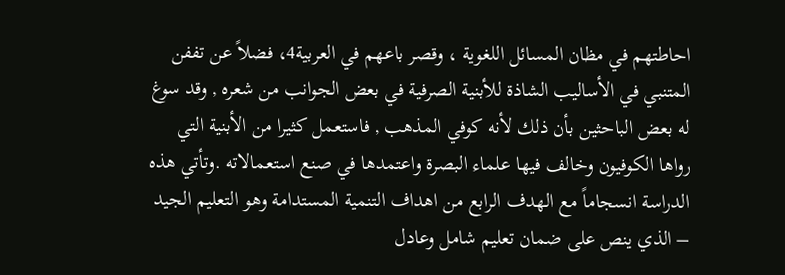احاطتهم في مظان المسائل اللغوية ، وقصر باعهم في العربية4، فضلاً عن تففن المتنبي في الأساليب الشاذة للأبنية الصرفية في بعض الجوانب من شعره , وقد سوغ له بعض الباحثين بأن ذلك لأنه كوفي المذهب , فاستعمل كثيرا من الأبنية التي رواها الكوفيون وخالف فيها علماء البصرة واعتمدها في صنع استعمالاته .وتأتي هذه الدراسة انسجاماً مع الهدف الرابع من اهداف التنمية المستدامة وهو التعليم الجيد – الذي ينص على ضمان تعليم شامل وعادل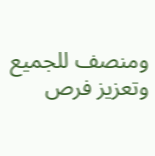ومنصف للجميع وتعزيز فرص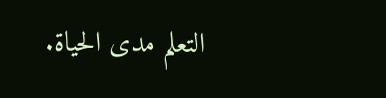التعلم مدى الحياة.